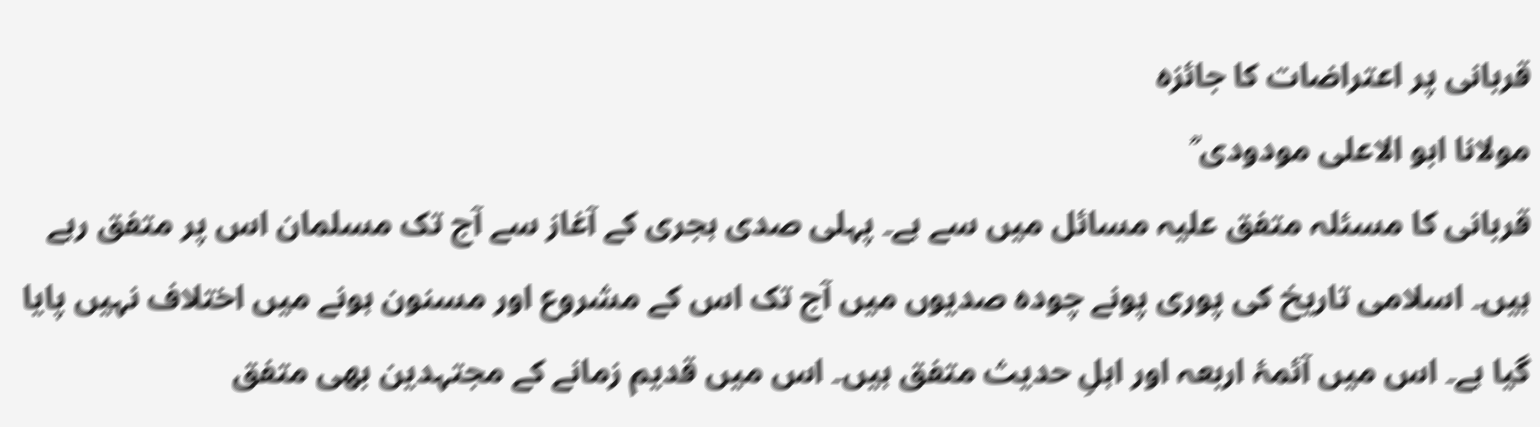قربانی پر اعتراضات کا جائزہ
مولانا ابو الاعلی مودودی ؒ
قربانی کا مسئلہ متفق علیہ مسائل میں سے ہے۔ پہلی صدی ہجری کے آغاز سے آج تک مسلمان اس پر متفق رہے ہیں۔ اسلامی تاریخ کی پوری پونے چودہ صدیوں میں آج تک اس کے مشروع اور مسنون ہونے میں اختلاف نہیں پایا گیا ہے۔ اس میں آئمۂ اربعہ اور اہلِ حدیث متفق ہیں۔ اس میں قدیم زمانے کے مجتہدین بھی متفق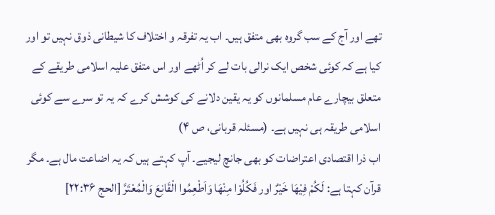تھے اور آج کے سب گروہ بھی متفق ہیں۔ اب یہ تفرقہ و اختلاف کا شیطانی ذوق نہیں تو اور کیا ہے کہ کوئی شخص ایک نرالی بات لے کر اُٹھے اور اس متفق علیہ اسلامی طریقے کے متعلق بیچارے عام مسلمانوں کو یہ یقین دلانے کی کوشش کرے کہ یہ تو سرے سے کوئی اسلامی طریقہ ہی نہیں ہے۔ (مسئلہ قربانی، ص ۴)
اب ذرا اقتصادی اعتراضات کو بھی جانچ لیجیے۔ آپ کہتے ہیں کہ یہ اضاعت مال ہے۔ مگر قرآن کہتا ہے: لَکُمْ فِیْھَا خَیْرٌ اور فَکُلُوْا مِنْھَا وَاَطْعِمُوا الْقَانِعَ وَالْمُعْتَرَّ [الحج ۲۲:۳۶]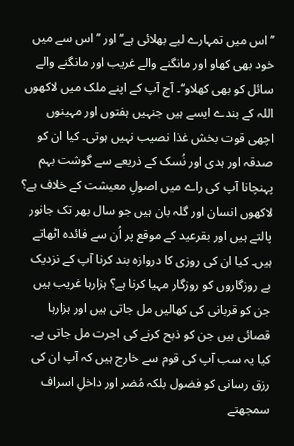’’اس میں تمہارے لیے بھلائی ہے‘‘ اور ’’اس سے میں خود بھی کھاو اور مانگنے والے غریب اور مانگنے والے سائل کو بھی کھلاو‘‘۔ آج آپ کے اپنے ملک میں لاکھوں اللہ کے بندے ایسے ہیں جنہیں ہفتوں اور مہینوں اچھی قوت بخش غذا نصیب نہیں ہوتی۔ کیا ان کو صدقہ اور ہدی اور نُسک کے ذریعے سے گوشت بہم پہنچانا آپ کی راے میں اصولِ معیشت کے خلاف ہے؟ لاکھوں انسان اور گلہ بان ہیں جو سال بھر تک جانور پالتے ہیں اور بقرعید کے موقع پر اُن سے فائدہ اٹھاتے ہیں۔ کیا ان کی روزی کا دروازہ بند کرنا آپ کے نزدیک بے روزگاروں کو روزگار مہیا کرنا ہے؟ ہزارہا غریب ہیں جن کو قربانی کی کھالیں مل جاتی ہیں اور ہزارہا قصائی ہیں جن کو ذبح کرنے کی اجرت مل جاتی ہے۔ کیا یہ سب آپ کی قوم سے خارج ہیں کہ آپ ان کی رزق رسانی کو فضول بلکہ مُضر اور داخلِ اسراف سمجھتے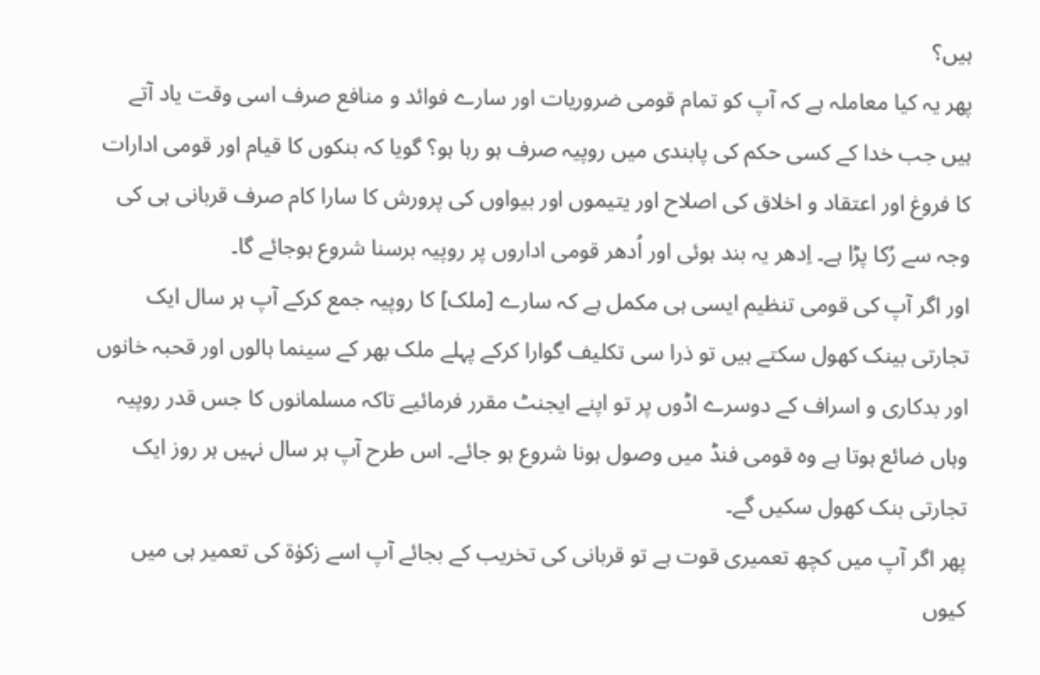ہیں؟
پھر یہ کیا معاملہ ہے کہ آپ کو تمام قومی ضروریات اور سارے فوائد و منافع صرف اسی وقت یاد آتے ہیں جب خدا کے کسی حکم کی پابندی میں روپیہ صرف ہو رہا ہو؟ گویا کہ بنکوں کا قیام اور قومی ادارات کا فروغ اور اعتقاد و اخلاق کی اصلاح اور یتیموں اور بیواوں کی پرورش کا سارا کام صرف قربانی ہی کی وجہ سے رُکا پڑا ہے۔ اِدھر یہ بند ہوئی اور اُدھر قومی اداروں پر روپیہ برسنا شروع ہوجائے گا۔
اور اگر آپ کی قومی تنظیم ایسی ہی مکمل ہے کہ سارے [ملک] کا روپیہ جمع کرکے آپ ہر سال ایک تجارتی بینک کھول سکتے ہیں تو ذرا سی تکلیف گوارا کرکے پہلے ملک بھر کے سینما ہالوں اور قحبہ خانوں اور بدکاری و اسراف کے دوسرے اڈوں پر تو اپنے ایجنٹ مقرر فرمائیے تاکہ مسلمانوں کا جس قدر روپیہ وہاں ضائع ہوتا ہے وہ قومی فنڈ میں وصول ہونا شروع ہو جائے۔ اس طرح آپ ہر سال نہیں ہر روز ایک تجارتی بنک کھول سکیں گے۔
پھر اگر آپ میں کچھ تعمیری قوت ہے تو قربانی کی تخریب کے بجائے آپ اسے زکوٰۃ کی تعمیر ہی میں کیوں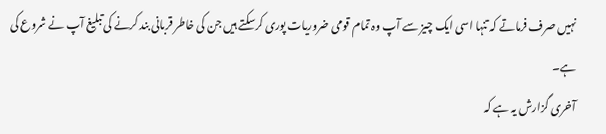نہیں صرف فرماتے کہ تنہا اسی ایک چیز سے آپ وہ تمام قومی ضروریات پوری کرسکتے ہیں جن کی خاطر قربانی بند کرنے کی تبلیغ آپ نے شروع کی ہے۔
آخری گزارش یہ ہے کہ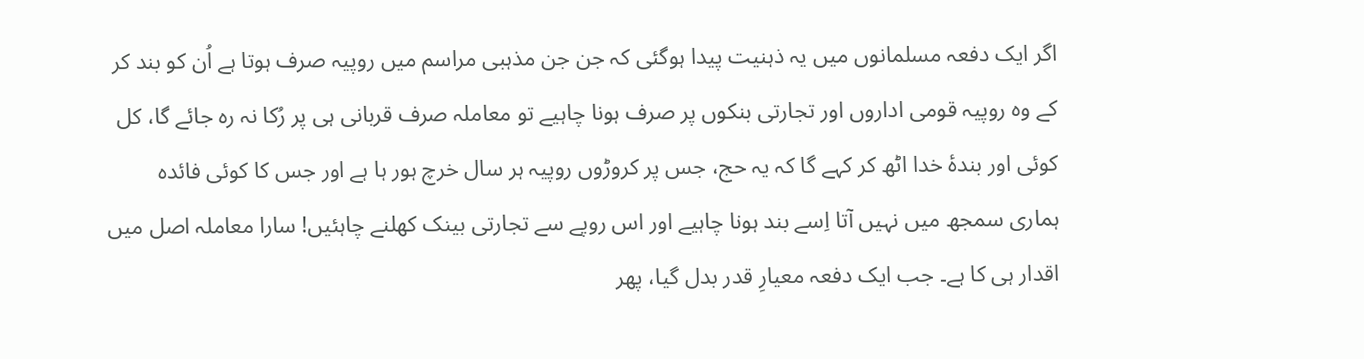اگر ایک دفعہ مسلمانوں میں یہ ذہنیت پیدا ہوگئی کہ جن جن مذہبی مراسم میں روپیہ صرف ہوتا ہے اُن کو بند کر کے وہ روپیہ قومی اداروں اور تجارتی بنکوں پر صرف ہونا چاہیے تو معاملہ صرف قربانی ہی پر رُکا نہ رہ جائے گا، کل کوئی اور بندۂ خدا اٹھ کر کہے گا کہ یہ حج، جس پر کروڑوں روپیہ ہر سال خرچ ہور ہا ہے اور جس کا کوئی فائدہ ہماری سمجھ میں نہیں آتا اِسے بند ہونا چاہیے اور اس روپے سے تجارتی بینک کھلنے چاہئیں! سارا معاملہ اصل میں اقدار ہی کا ہے۔ جب ایک دفعہ معیارِ قدر بدل گیا، پھر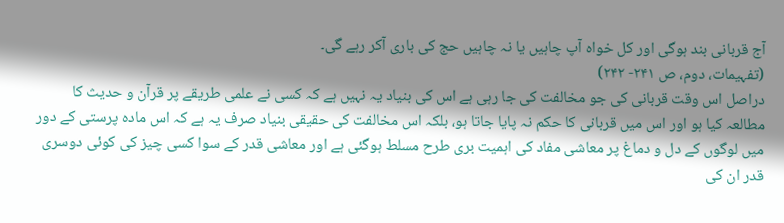آج قربانی بند ہوگی اور کل خواہ آپ چاہیں یا نہ چاہیں حج کی باری آکر رہے گی۔
(تفہیمات، دوم، ص ۲۴۱- ۲۴۲)
دراصل اس وقت قربانی کی جو مخالفت کی جا رہی ہے اس کی بنیاد یہ نہیں ہے کہ کسی نے علمی طریقے پر قرآن و حدیث کا مطالعہ کیا ہو اور اس میں قربانی کا حکم نہ پایا جاتا ہو، بلکہ اس مخالفت کی حقیقی بنیاد صرف یہ ہے کہ اس مادہ پرستی کے دور میں لوگوں کے دل و دماغ پر معاشی مفاد کی اہمیت بری طرح مسلط ہوگئی ہے اور معاشی قدر کے سوا کسی چیز کی کوئی دوسری قدر ان کی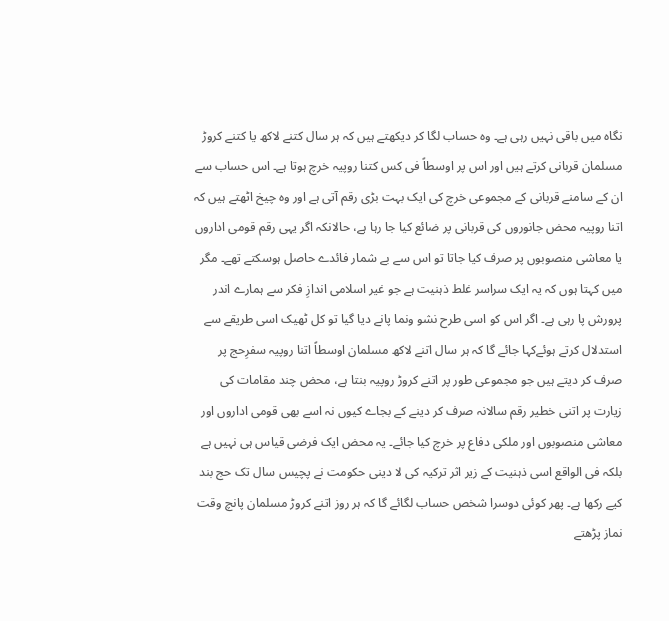نگاہ میں باقی نہیں رہی ہے۔ وہ حساب لگا کر دیکھتے ہیں کہ ہر سال کتنے لاکھ یا کتنے کروڑ مسلمان قربانی کرتے ہیں اور اس پر اوسطاً فی کس کتنا روپیہ خرچ ہوتا ہے۔ اس حساب سے ان کے سامنے قربانی کے مجموعی خرچ کی ایک بہت بڑی رقم آتی ہے اور وہ چیخ اٹھتے ہیں کہ اتنا روپیہ محض جانوروں کی قربانی پر ضائع کیا جا رہا ہے، حالانکہ اگر یہی رقم قومی اداروں یا معاشی منصوبوں پر صرف کیا جاتا تو اس سے بے شمار فائدے حاصل ہوسکتے تھے۔ مگر میں کہتا ہوں کہ یہ ایک سراسر غلط ذہنیت ہے جو غیر اسلامی اندازِ فکر سے ہمارے اندر پرورش پا رہی ہے۔ اگر اس کو اسی طرح نشو ونما پانے دیا گیا تو کل ٹھیک اسی طریقے سے استدلال کرتے ہوئےکہا جائے گا کہ ہر سال اتنے لاکھ مسلمان اوسطاً اتنا روپیہ سفرِحج پر صرف کر دیتے ہیں جو مجموعی طور پر اتنے کروڑ روپیہ بنتا ہے، محض چند مقامات کی زیارت پر اتنی خطیر رقم سالانہ صرف کر دینے کے بجاے کیوں نہ اسے بھی قومی اداروں اور معاشی منصوبوں اور ملکی دفاع پر خرچ کیا جائے۔ یہ محض ایک فرضی قیاس ہی نہیں ہے بلکہ فی الواقع اسی ذہنیت کے زیر اثر ترکیہ کی لا دینی حکومت نے پچیس سال تک حج بند کیے رکھا ہے۔ پھر کوئی دوسرا شخص حساب لگائے گا کہ ہر روز اتنے کروڑ مسلمان پانچ وقت نماز پڑھتے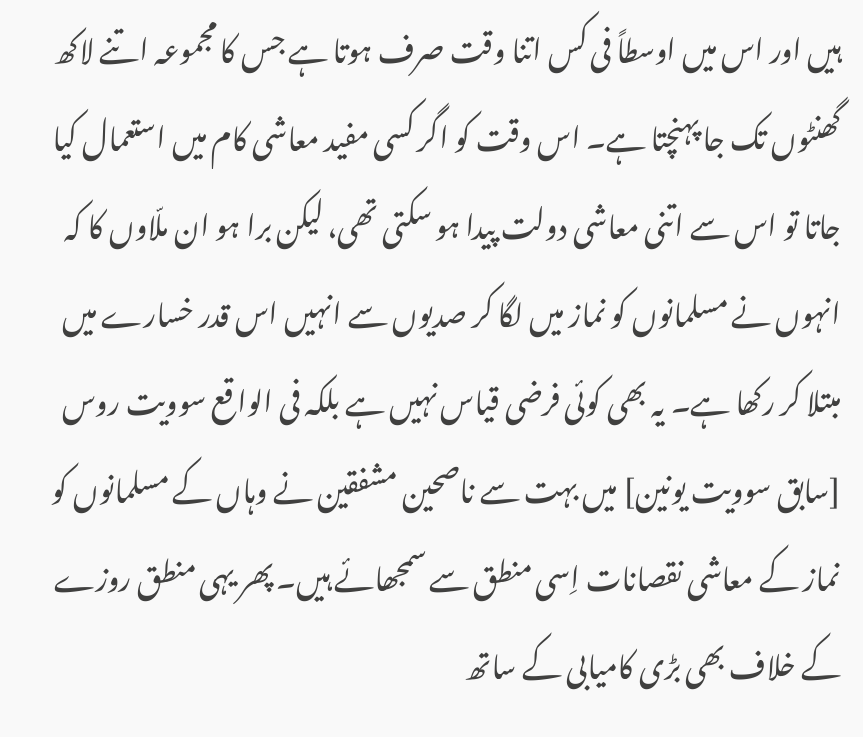ہیں اور اس میں اوسطاً فی کس اتنا وقت صرف ہوتا ہے جس کا مجموعہ اتنے لاکھ گھنٹوں تک جا پہنچتا ہے۔ اس وقت کو اگر کسی مفید معاشی کام میں استعمال کیا جاتا تو اس سے اتنی معاشی دولت پیدا ہو سکتی تھی، لیکن برا ہو ان ملّاوں کا کہ انہوں نے مسلمانوں کو نماز میں لگا کر صدیوں سے انہیں اس قدر خسارے میں مبتلا کر رکھا ہے۔ یہ بھی کوئی فرضی قیاس نہیں ہے بلکہ فی الواقع سوویت روس [سابق سوویت یونین] میں بہت سے ناصحین مشفقین نے وہاں کے مسلمانوں کو نماز کے معاشی نقصانات اِسی منطق سے سمجھائے ہیں۔ پھر یہی منطق روزے کے خلاف بھی بڑی کامیابی کے ساتھ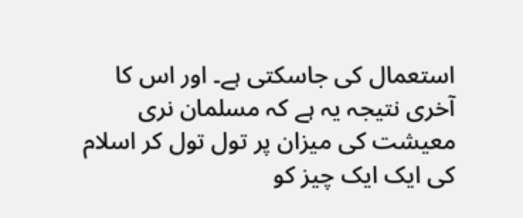استعمال کی جاسکتی ہے۔ اور اس کا آخری نتیجہ یہ ہے کہ مسلمان نری معیشت کی میزان پر تول تول کر اسلام کی ایک ایک چیز کو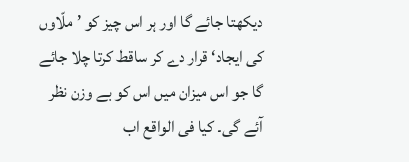دیکھتا جائے گا اور ہر اس چیز کو ’ملّاوں کی ایجاد‘ قرار دے کر ساقط کرتا چلا جائے گا جو اس میزان میں اس کو بے وزن نظر آئے گی۔ کیا فی الواقع اب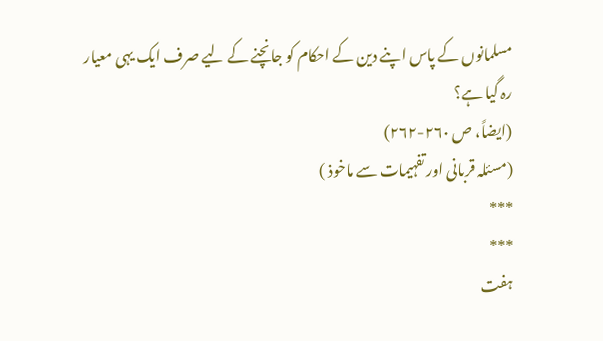مسلمانوں کے پاس اپنے دین کے احکام کو جانچنے کے لیے صرف ایک یہی معیار رہ گیا ہے؟
(ایضاً، ص ۲۶۰-۲۶۲)
(مسئلہ قربانی اور تفہیمات سے ماخوذ )
***
***
ہفت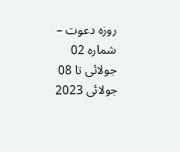روزہ دعوت – شمارہ 02 جولائی تا 08 جولائی 2023